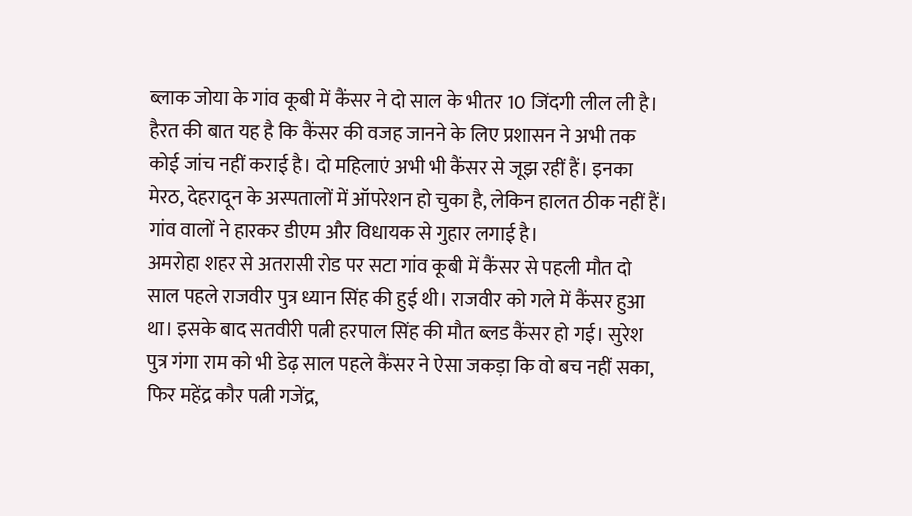ब्लाक जोया के गांव कूबी में कैंसर ने दो साल के भीतर 10 जिंदगी लील ली है। हैरत की बात यह है कि कैंसर की वजह जानने के लिए प्रशासन ने अभी तक कोई जांच नहीं कराई है। दो महिलाएं अभी भी कैंसर से जूझ रहीं हैं। इनका मेरठ, देहरादून के अस्पतालों में ऑपरेशन हो चुका है, लेकिन हालत ठीक नहीं हैं। गांव वालों ने हारकर डीएम और विधायक से गुहार लगाई है।
अमरोहा शहर से अतरासी रोड पर सटा गांव कूबी में कैंसर से पहली मौत दो साल पहले राजवीर पुत्र ध्यान सिंह की हुई थी। राजवीर को गले में कैंसर हुआ था। इसके बाद सतवीरी पत्नी हरपाल सिंह की मौत ब्लड कैंसर हो गई। सुरेश पुत्र गंगा राम को भी डेढ़ साल पहले कैंसर ने ऐसा जकड़ा कि वो बच नहीं सका, फिर महेंद्र कौर पत्नी गजेंद्र,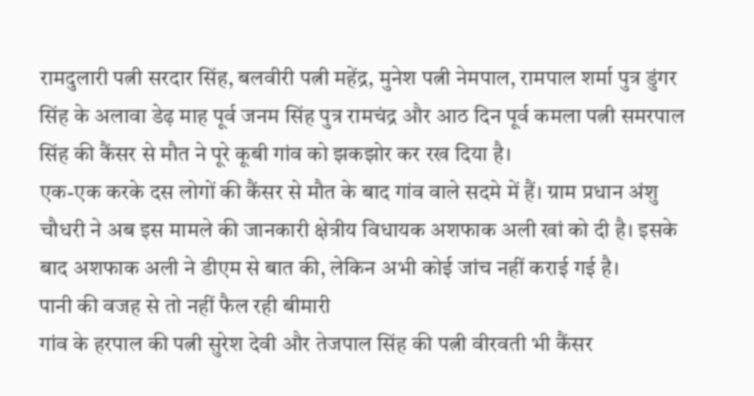रामदुलारी पत्नी सरदार सिंह, बलवीरी पत्नी महेंद्र, मुनेश पत्नी नेमपाल, रामपाल शर्मा पुत्र डुंगर सिंह के अलावा डेढ़ माह पूर्व जनम सिंह पुत्र रामचंद्र और आठ दिन पूर्व कमला पत्नी समरपाल सिंह की कैंसर से मौत ने पूरे कूबी गांव को झकझोर कर रख दिया है।
एक-एक करके दस लोगों की कैंसर से मौत के बाद गांव वाले सदमे में हैं। ग्राम प्रधान अंशु चौधरी ने अब इस मामले की जानकारी क्षेत्रीय विधायक अशफाक अली खां को दी है। इसके बाद अशफाक अली ने डीएम से बात की, लेकिन अभी कोई जांच नहीं कराई गई है।
पानी की वजह से तो नहीं फैल रही बीमारी
गांव के हरपाल की पत्नी सुरेश देवी और तेजपाल सिंह की पत्नी वीरवती भी कैंसर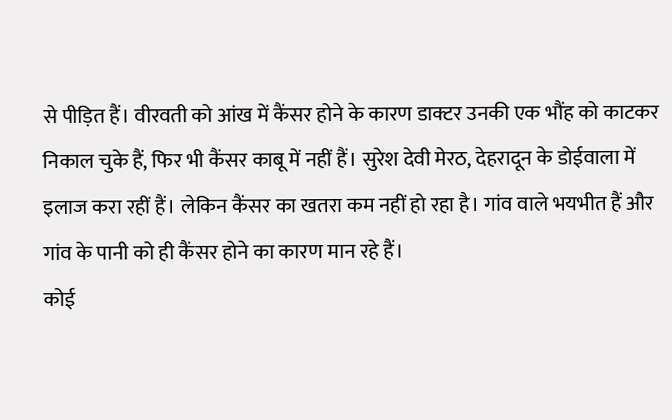से पीड़ित हैं। वीरवती को आंख में कैंसर होने के कारण डाक्टर उनकी एक भौंह को काटकर निकाल चुके हैं, फिर भी कैंसर काबू में नहीं हैं। सुरेश देवी मेरठ, देहरादून के डोईवाला में इलाज करा रहीं हैं। लेकिन कैंसर का खतरा कम नहीं हो रहा है। गांव वाले भयभीत हैं और गांव के पानी को ही कैंसर होने का कारण मान रहे हैं।
कोई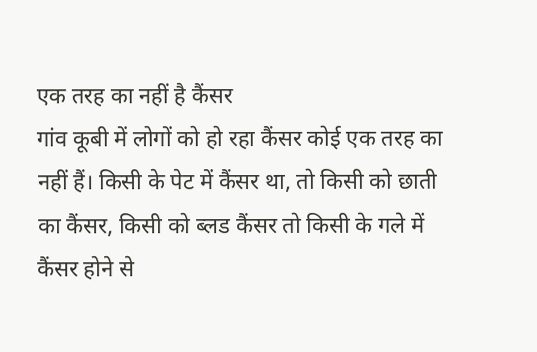एक तरह का नहीं है कैंसर
गांव कूबी में लोगों को हो रहा कैंसर कोई एक तरह का नहीं हैं। किसी के पेट में कैंसर था, तो किसी को छाती का कैंसर, किसी को ब्लड कैंसर तो किसी के गले में कैंसर होने से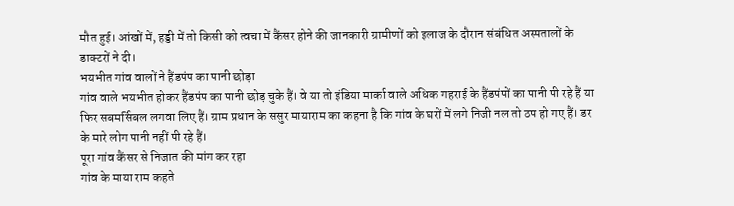मौत हुई। आंखों में, हड्डी में तो किसी को त्वचा में कैंसर होने की जानकारी ग्रामीणों को इलाज के दौरान संबंधित अस्पतालों के डाक्टरों ने दी।
भयभीत गांव वालों ने हैंडपंप का पानी छोड़ा
गांव वाले भयभीत होकर हैंडपंप का पानी छोड़ चुके हैं। वे या तो इंडिया मार्का वाले अधिक गहराई के हैंडपंपों का पानी पी रहे हैं या फिर सबमर्सिबल लगवा लिए हैं। ग्राम प्रधान के ससुर मायाराम का कहना है कि गांव के घरों में लगे निजी नल तो ठप हो गए हैं। डर के मारे लोग पानी नहीं पी रहे हैं।
पूरा गांव कैंसर से निजात की मांग कर रहा
गांव के माया राम कहते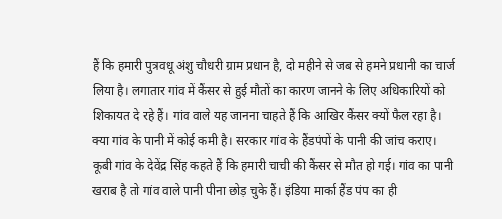हैं कि हमारी पुत्रवधू अंशु चौधरी ग्राम प्रधान है, दो महीने से जब से हमने प्रधानी का चार्ज लिया है। लगातार गांव में कैंसर से हुई मौतों का कारण जानने के लिए अधिकारियों को शिकायत दे रहे हैं। गांव वाले यह जानना चाहते हैं कि आखिर कैंसर क्यों फैल रहा है। क्या गांव के पानी में कोई कमी है। सरकार गांव के हैंडपंपों के पानी की जांच कराए।
कूबी गांव के देवेंद्र सिंह कहते हैं कि हमारी चाची की कैंसर से मौत हो गई। गांव का पानी खराब है तो गांव वाले पानी पीना छोड़ चुके हैं। इंडिया मार्का हैंड पंप का ही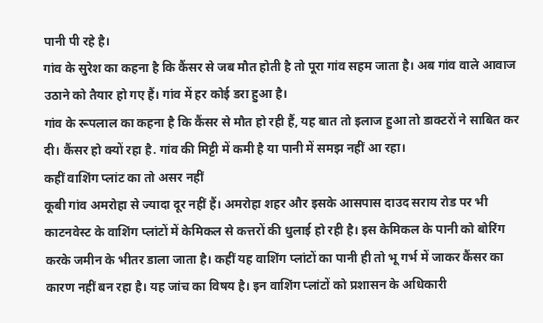पानी पी रहे है।
गांव के सुरेश का कहना है कि कैंसर से जब मौत होती है तो पूरा गांव सहम जाता है। अब गांव वाले आवाज उठाने को तैयार हो गए हैं। गांव में हर कोई डरा हुआ है।
गांव के रूपलाल का कहना है कि कैंसर से मौत हो रही हैं, यह बात तो इलाज हुआ तो डाक्टरों ने साबित कर दी। कैंसर हो क्यों रहा है. गांव की मिट्टी में कमी है या पानी में समझ नहीं आ रहा।
कहीं वाशिंग प्लांट का तो असर नहीं
कूबी गांव अमरोहा से ज्यादा दूर नहीं हैं। अमरोहा शहर और इसके आसपास दाउद सराय रोड पर भी काटनवेस्ट के वाशिंग प्लांटों में केमिकल से कत्तरों की धुलाई हो रही है। इस केमिकल के पानी को बोरिंग करके जमीन के भीतर डाला जाता है। कहीं यह वाशिंग प्लांटों का पानी ही तो भू गर्भ में जाकर कैंसर का कारण नहीं बन रहा है। यह जांच का विषय है। इन वाशिंग प्लांटों को प्रशासन के अधिकारी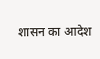शासन का आदेश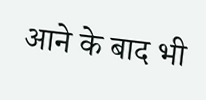आने के बाद भी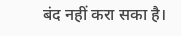बंद नहीं करा सका है।